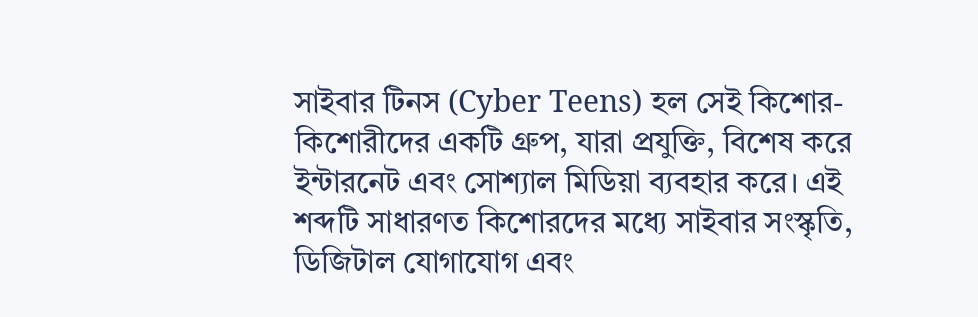সাইবার টিনস (Cyber Teens) হল সেই কিশোর-কিশোরীদের একটি গ্রুপ, যারা প্রযুক্তি, বিশেষ করে ইন্টারনেট এবং সোশ্যাল মিডিয়া ব্যবহার করে। এই শব্দটি সাধারণত কিশোরদের মধ্যে সাইবার সংস্কৃতি, ডিজিটাল যোগাযোগ এবং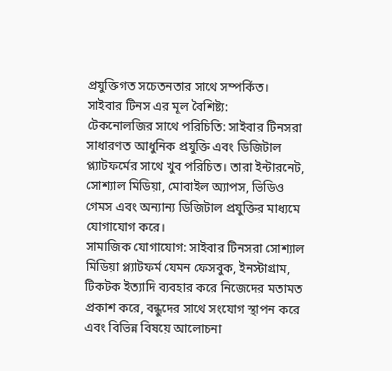প্রযুক্তিগত সচেতনতার সাথে সম্পর্কিত।
সাইবার টিনস এর মূল বৈশিষ্ট্য:
টেকনোলজির সাথে পরিচিতি: সাইবার টিনসরা সাধারণত আধুনিক প্রযুক্তি এবং ডিজিটাল প্ল্যাটফর্মের সাথে খুব পরিচিত। তারা ইন্টারনেট, সোশ্যাল মিডিয়া, মোবাইল অ্যাপস, ভিডিও গেমস এবং অন্যান্য ডিজিটাল প্রযুক্তির মাধ্যমে যোগাযোগ করে।
সামাজিক যোগাযোগ: সাইবার টিনসরা সোশ্যাল মিডিয়া প্ল্যাটফর্ম যেমন ফেসবুক, ইনস্টাগ্রাম, টিকটক ইত্যাদি ব্যবহার করে নিজেদের মতামত প্রকাশ করে, বন্ধুদের সাথে সংযোগ স্থাপন করে এবং বিভিন্ন বিষয়ে আলোচনা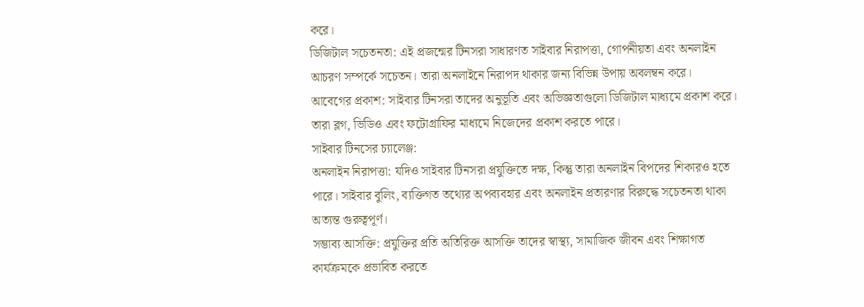করে।
ডিজিটাল সচেতনতা: এই প্রজন্মের টিনসরা সাধারণত সাইবার নিরাপত্তা, গোপনীয়তা এবং অনলাইন আচরণ সম্পর্কে সচেতন। তারা অনলাইনে নিরাপদ থাকার জন্য বিভিন্ন উপায় অবলম্বন করে।
আবেগের প্রকাশ: সাইবার টিনসরা তাদের অনুভূতি এবং অভিজ্ঞতাগুলো ডিজিটাল মাধ্যমে প্রকাশ করে। তারা ব্লগ, ভিডিও এবং ফটোগ্রাফির মাধ্যমে নিজেদের প্রকাশ করতে পারে।
সাইবার টিনসের চ্যালেঞ্জ:
অনলাইন নিরাপত্তা: যদিও সাইবার টিনসরা প্রযুক্তিতে দক্ষ, কিন্তু তারা অনলাইন বিপদের শিকারও হতে পারে। সাইবার বুলিং, ব্যক্তিগত তথ্যের অপব্যবহার এবং অনলাইন প্রতারণার বিরুদ্ধে সচেতনতা থাকা অত্যন্ত গুরুত্বপূর্ণ।
সম্ভাব্য আসক্তি: প্রযুক্তির প্রতি অতিরিক্ত আসক্তি তাদের স্বাস্থ্য, সামাজিক জীবন এবং শিক্ষাগত কার্যক্রমকে প্রভাবিত করতে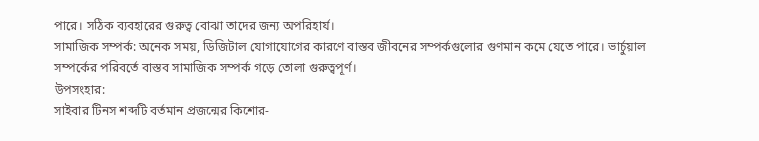পারে। সঠিক ব্যবহারের গুরুত্ব বোঝা তাদের জন্য অপরিহার্য।
সামাজিক সম্পর্ক: অনেক সময়, ডিজিটাল যোগাযোগের কারণে বাস্তব জীবনের সম্পর্কগুলোর গুণমান কমে যেতে পারে। ভার্চুয়াল সম্পর্কের পরিবর্তে বাস্তব সামাজিক সম্পর্ক গড়ে তোলা গুরুত্বপূর্ণ।
উপসংহার:
সাইবার টিনস শব্দটি বর্তমান প্রজন্মের কিশোর-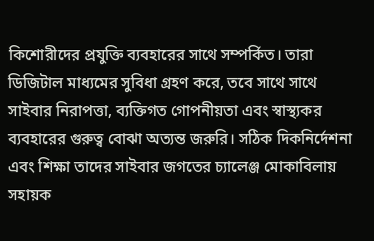কিশোরীদের প্রযুক্তি ব্যবহারের সাথে সম্পর্কিত। তারা ডিজিটাল মাধ্যমের সুবিধা গ্রহণ করে, তবে সাথে সাথে সাইবার নিরাপত্তা, ব্যক্তিগত গোপনীয়তা এবং স্বাস্থ্যকর ব্যবহারের গুরুত্ব বোঝা অত্যন্ত জরুরি। সঠিক দিকনির্দেশনা এবং শিক্ষা তাদের সাইবার জগতের চ্যালেঞ্জ মোকাবিলায় সহায়ক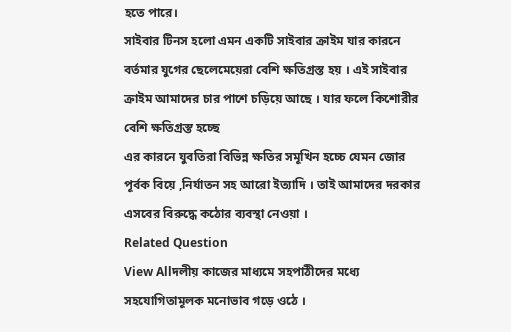হতে পারে।
সাইবার টিনস হলো এমন একটি সাইবার ক্রাইম যার কারনে বর্তমার যুগের ছেলেমেয়েরা বেশি ক্ষতিগ্রস্ত হয় । এই সাইবার ক্রাইম আমাদের চার পাশে চড়িয়ে আছে । যার ফলে কিশোরীর বেশি ক্ষতিগ্রস্ত হচ্ছে
এর কারনে যুবতিরা বিভিন্ন ক্ষতির সমূখিন হচ্চে যেমন জোর পূর্বক বিয়ে ,নির্যাতন সহ আরো ইত্যাদি । তাই আমাদের দরকার এসবের বিরুদ্ধে কঠোর ব্যবস্থা নেওয়া ।
Related Question
View Allদলীয় কাজের মাধ্যমে সহপাঠীদের মধ্যে সহযোগিতামূলক মনোভাব গড়ে ওঠে ।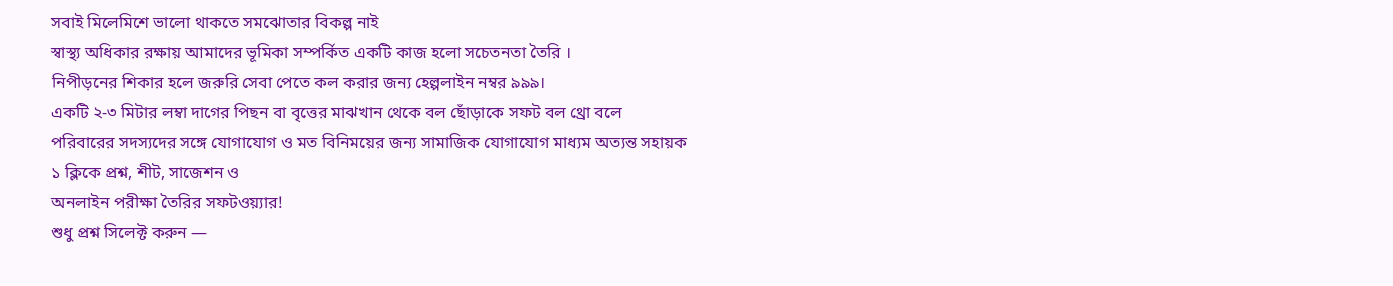সবাই মিলেমিশে ভালো থাকতে সমঝোতার বিকল্প নাই
স্বাস্থ্য অধিকার রক্ষায় আমাদের ভূমিকা সম্পর্কিত একটি কাজ হলো সচেতনতা তৈরি ।
নিপীড়নের শিকার হলে জরুরি সেবা পেতে কল করার জন্য হেল্পলাইন নম্বর ৯৯৯।
একটি ২-৩ মিটার লম্বা দাগের পিছন বা বৃত্তের মাঝখান থেকে বল ছোঁড়াকে সফট বল থ্রো বলে
পরিবারের সদস্যদের সঙ্গে যোগাযোগ ও মত বিনিময়ের জন্য সামাজিক যোগাযোগ মাধ্যম অত্যন্ত সহায়ক
১ ক্লিকে প্রশ্ন, শীট, সাজেশন ও
অনলাইন পরীক্ষা তৈরির সফটওয়্যার!
শুধু প্রশ্ন সিলেক্ট করুন —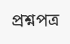প্রশ্নপত্র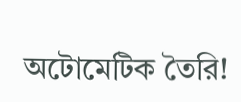অটোমেটিক তৈরি!